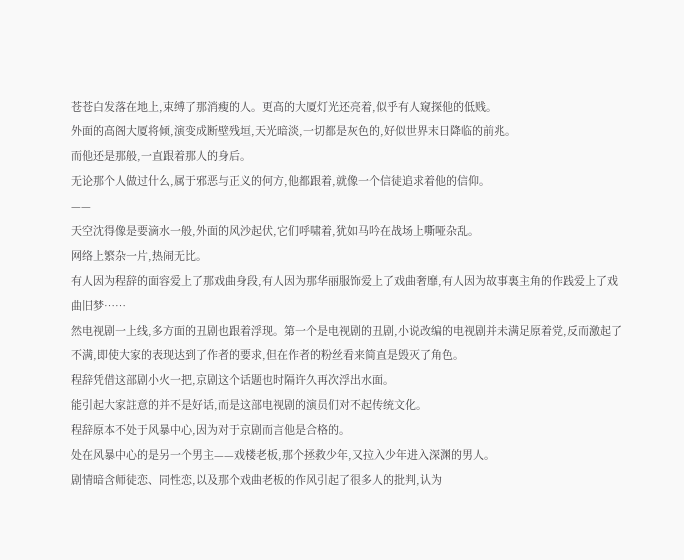苍苍白发落在地上,束缚了那消瘦的人。更高的大厦灯光还亮着,似乎有人窥探他的低贱。
外面的高阁大厦将倾,演变成断壁残垣,天光暗淡,一切都是灰色的,好似世界末日降临的前兆。
而他还是那般,一直跟着那人的身后。
无论那个人做过什么,属于邪恶与正义的何方,他都跟着,就像一个信徒追求着他的信仰。
——
天空沈得像是要滴水一般,外面的风沙起伏,它们呼啸着,犹如马吟在战场上嘶哑杂乱。
网络上繁杂一片,热闹无比。
有人因为程辞的面容爱上了那戏曲身段,有人因为那华丽服饰爱上了戏曲奢靡,有人因为故事裏主角的作践爱上了戏曲旧梦……
然电视剧一上线,多方面的丑剧也跟着浮现。第一个是电视剧的丑剧,小说改编的电视剧并未满足原着党,反而激起了不满,即使大家的表现达到了作者的要求,但在作者的粉丝看来简直是毁灭了角色。
程辞凭借这部剧小火一把,京剧这个话题也时隔许久再次浮出水面。
能引起大家註意的并不是好话,而是这部电视剧的演员们对不起传统文化。
程辞原本不处于风暴中心,因为对于京剧而言他是合格的。
处在风暴中心的是另一个男主——戏楼老板,那个拯救少年,又拉入少年进入深渊的男人。
剧情暗含师徒恋、同性恋,以及那个戏曲老板的作风引起了很多人的批判,认为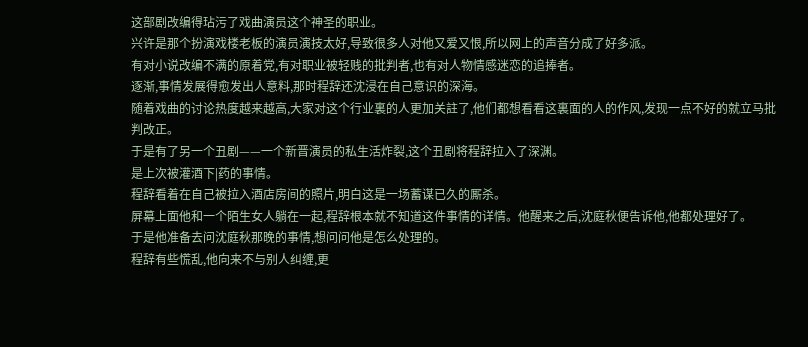这部剧改编得玷污了戏曲演员这个神圣的职业。
兴许是那个扮演戏楼老板的演员演技太好,导致很多人对他又爱又恨,所以网上的声音分成了好多派。
有对小说改编不满的原着党,有对职业被轻贱的批判者,也有对人物情感迷恋的追捧者。
逐渐,事情发展得愈发出人意料,那时程辞还沈浸在自己意识的深海。
随着戏曲的讨论热度越来越高,大家对这个行业裏的人更加关註了,他们都想看看这裏面的人的作风,发现一点不好的就立马批判改正。
于是有了另一个丑剧——一个新晋演员的私生活炸裂,这个丑剧将程辞拉入了深渊。
是上次被灌酒下|药的事情。
程辞看着在自己被拉入酒店房间的照片,明白这是一场蓄谋已久的厮杀。
屏幕上面他和一个陌生女人躺在一起,程辞根本就不知道这件事情的详情。他醒来之后,沈庭秋便告诉他,他都处理好了。
于是他准备去问沈庭秋那晚的事情,想问问他是怎么处理的。
程辞有些慌乱,他向来不与别人纠缠,更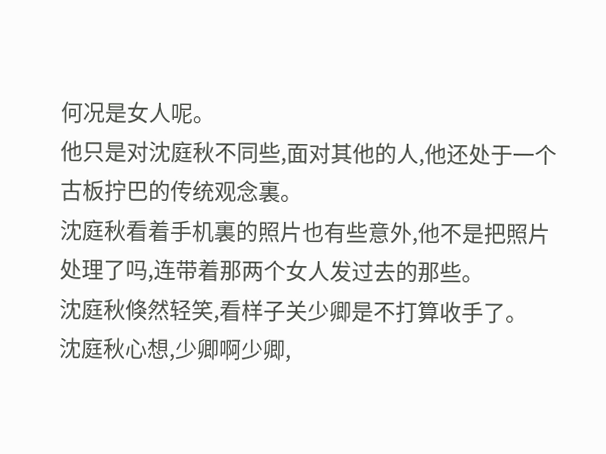何况是女人呢。
他只是对沈庭秋不同些,面对其他的人,他还处于一个古板拧巴的传统观念裏。
沈庭秋看着手机裏的照片也有些意外,他不是把照片处理了吗,连带着那两个女人发过去的那些。
沈庭秋倏然轻笑,看样子关少卿是不打算收手了。
沈庭秋心想,少卿啊少卿,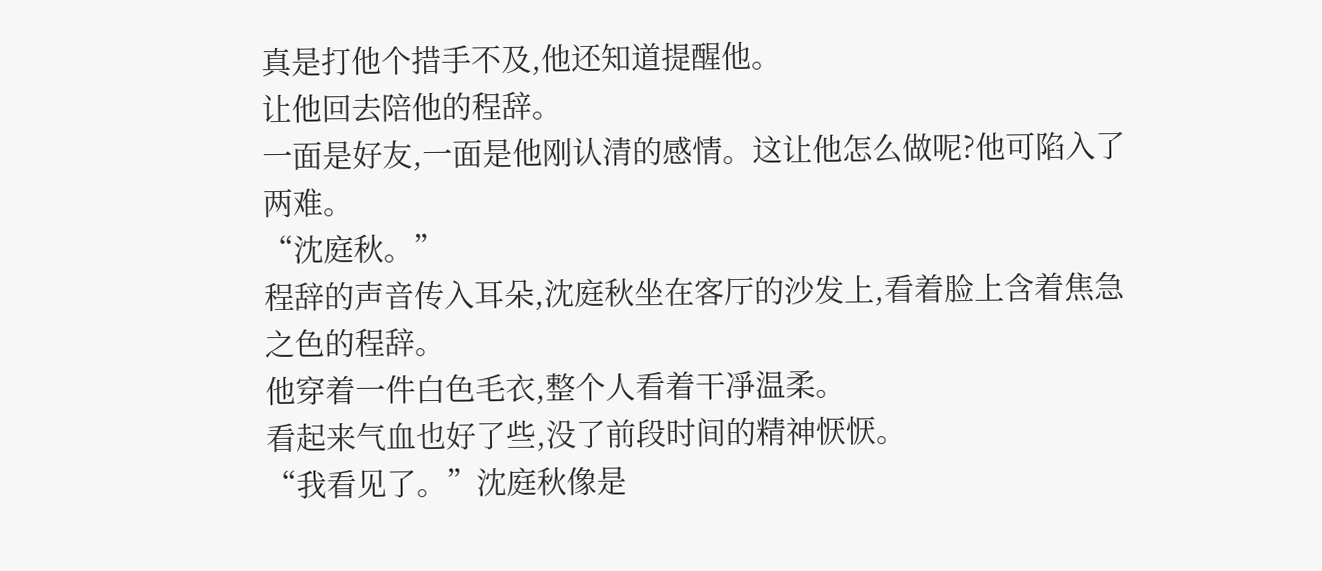真是打他个措手不及,他还知道提醒他。
让他回去陪他的程辞。
一面是好友,一面是他刚认清的感情。这让他怎么做呢?他可陷入了两难。
“沈庭秋。”
程辞的声音传入耳朵,沈庭秋坐在客厅的沙发上,看着脸上含着焦急之色的程辞。
他穿着一件白色毛衣,整个人看着干凈温柔。
看起来气血也好了些,没了前段时间的精神恹恹。
“我看见了。”沈庭秋像是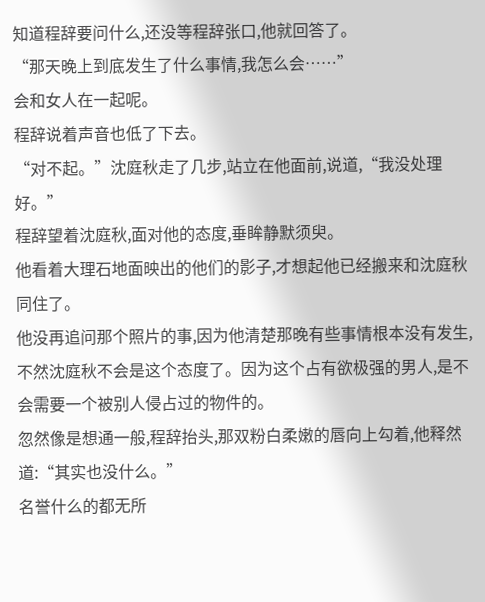知道程辞要问什么,还没等程辞张口,他就回答了。
“那天晚上到底发生了什么事情,我怎么会……”
会和女人在一起呢。
程辞说着声音也低了下去。
“对不起。”沈庭秋走了几步,站立在他面前,说道,“我没处理好。”
程辞望着沈庭秋,面对他的态度,垂眸静默须臾。
他看着大理石地面映出的他们的影子,才想起他已经搬来和沈庭秋同住了。
他没再追问那个照片的事,因为他清楚那晚有些事情根本没有发生,不然沈庭秋不会是这个态度了。因为这个占有欲极强的男人,是不会需要一个被别人侵占过的物件的。
忽然像是想通一般,程辞抬头,那双粉白柔嫩的唇向上勾着,他释然道:“其实也没什么。”
名誉什么的都无所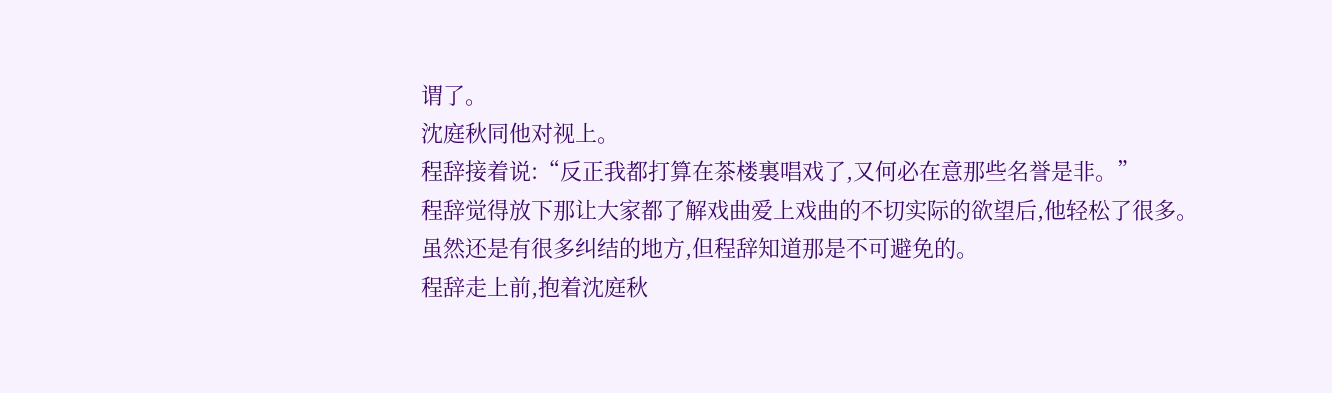谓了。
沈庭秋同他对视上。
程辞接着说:“反正我都打算在茶楼裏唱戏了,又何必在意那些名誉是非。”
程辞觉得放下那让大家都了解戏曲爱上戏曲的不切实际的欲望后,他轻松了很多。
虽然还是有很多纠结的地方,但程辞知道那是不可避免的。
程辞走上前,抱着沈庭秋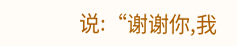说:“谢谢你,我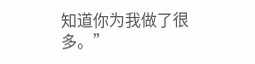知道你为我做了很多。”